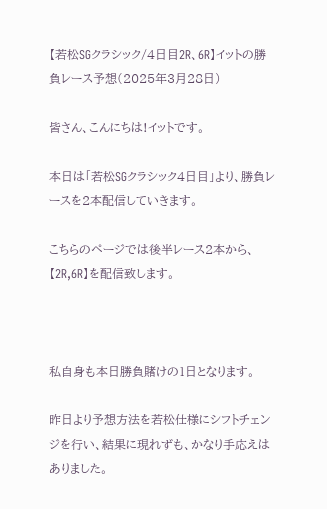【若松SGクラシック/4日目2R、6R】イットの勝負レース予想(2025年3月28日)

皆さん、こんにちは!イットです。

本日は「若松SGクラシック4日目」より、勝負レースを2本配信していきます。

こちらのページでは後半レース2本から、【2R,6R】を配信致します。



私自身も本日勝負賭けの1日となります。

昨日より予想方法を若松仕様にシフトチェンジを行い、結果に現れずも、かなり手応えはありました。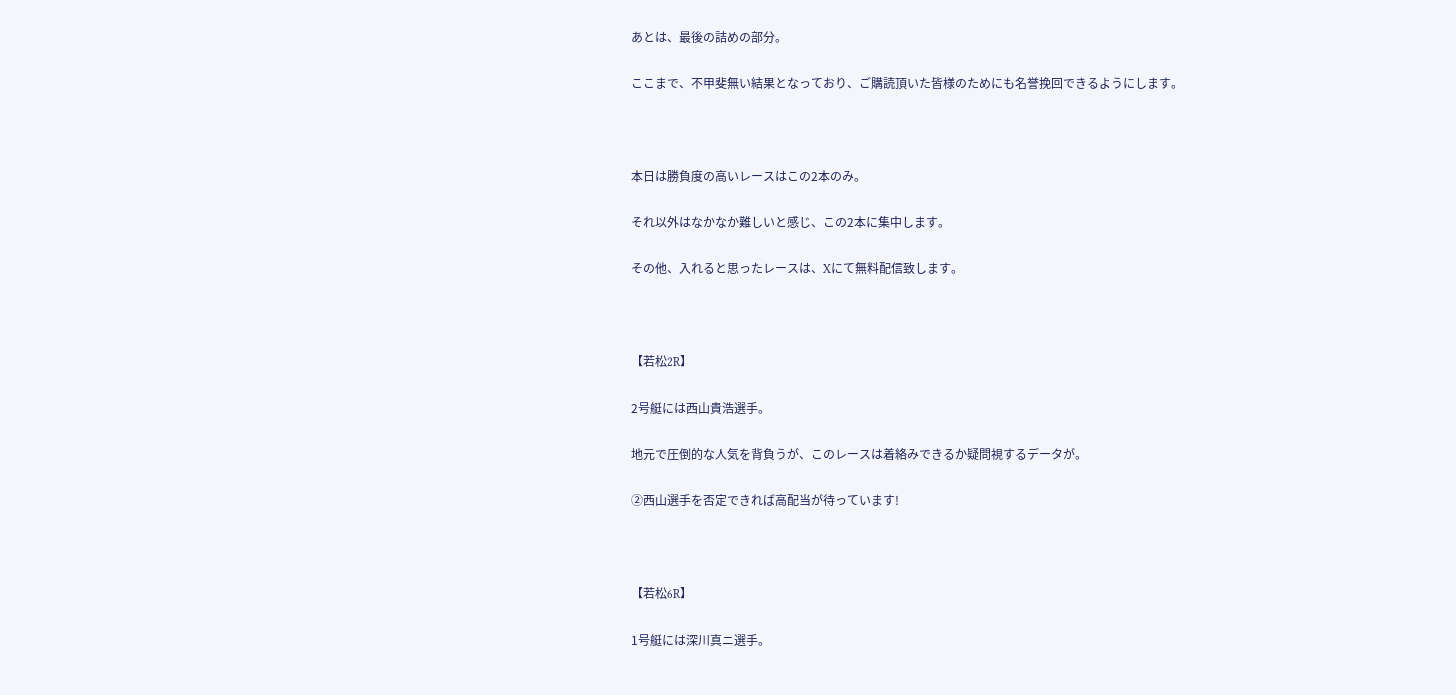あとは、最後の詰めの部分。

ここまで、不甲斐無い結果となっており、ご購読頂いた皆様のためにも名誉挽回できるようにします。



本日は勝負度の高いレースはこの2本のみ。

それ以外はなかなか難しいと感じ、この2本に集中します。

その他、入れると思ったレースは、Xにて無料配信致します。



【若松2R】

2号艇には西山貴浩選手。

地元で圧倒的な人気を背負うが、このレースは着絡みできるか疑問視するデータが。

②西山選手を否定できれば高配当が待っています!



【若松6R】

1号艇には深川真ニ選手。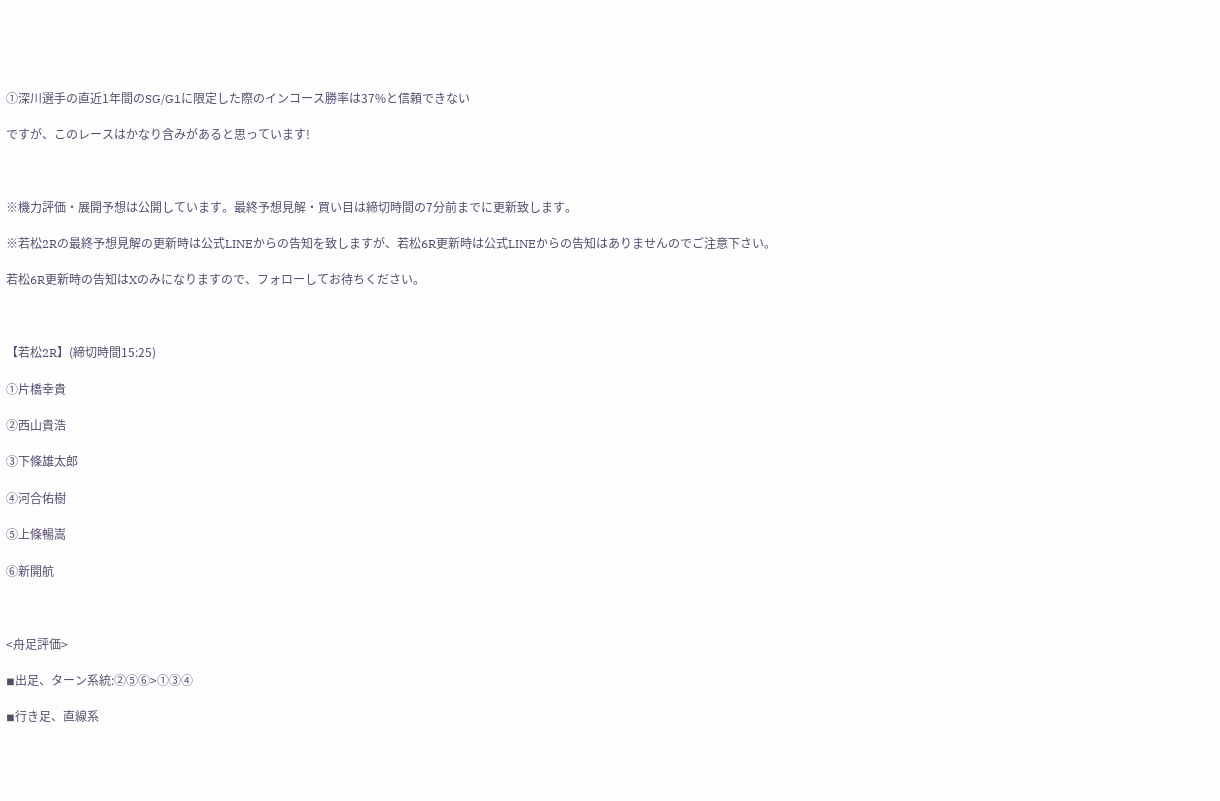①深川選手の直近1年間のSG/G1に限定した際のインコース勝率は37%と信頼できない

ですが、このレースはかなり含みがあると思っています!



※機力評価・展開予想は公開しています。最終予想見解・買い目は締切時間の7分前までに更新致します。

※若松2Rの最終予想見解の更新時は公式LINEからの告知を致しますが、若松6R更新時は公式LINEからの告知はありませんのでご注意下さい。

若松6R更新時の告知はXのみになりますので、フォローしてお待ちください。



【若松2R】(締切時間15:25)

①片橋幸貴

②西山貴浩

③下條雄太郎

④河合佑樹

⑤上條暢嵩

⑥新開航



<舟足評価>

◾出足、ターン系統:②⑤⑥>①③④

◾行き足、直線系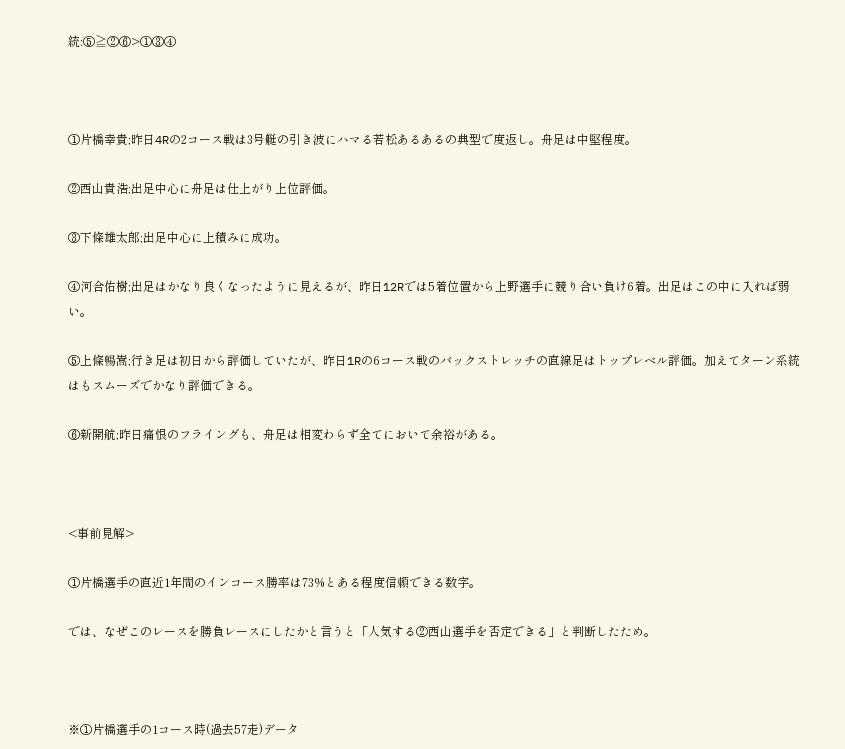統:⑤≧②⑥>①③④



①片橋幸貴;昨日4Rの2コース戦は3号艇の引き波にハマる若松あるあるの典型で度返し。舟足は中堅程度。

②西山貴浩;出足中心に舟足は仕上がり上位評価。

③下條雄太郎;出足中心に上積みに成功。

④河合佑樹;出足はかなり良くなったように見えるが、昨日12Rでは5着位置から上野選手に競り合い負け6着。出足はこの中に入れば弱い。

⑤上條暢嵩;行き足は初日から評価していたが、昨日1Rの6コース戦のバックストレッチの直線足はトップレベル評価。加えてターン系統はもスムーズでかなり評価できる。

⑥新開航;昨日痛恨のフライングも、舟足は相変わらず全てにおいて余裕がある。



<事前見解>

①片橋選手の直近1年間のインコース勝率は73%とある程度信頼できる数字。

では、なぜこのレースを勝負レースにしたかと言うと「人気する②西山選手を否定できる」と判断したため。



※①片橋選手の1コース時(過去57走)データ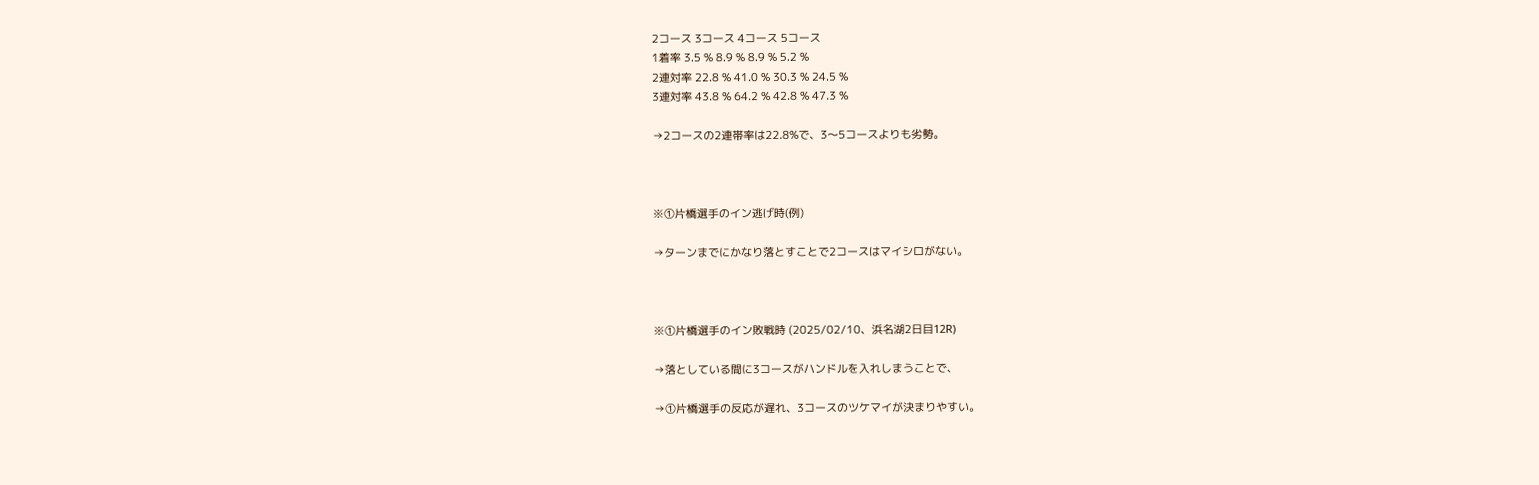2コース 3コース 4コース 5コース
1着率 3.5 % 8.9 % 8.9 % 5.2 %
2連対率 22.8 % 41.0 % 30.3 % 24.5 %
3連対率 43.8 % 64.2 % 42.8 % 47.3 %

→2コースの2連帯率は22.8%で、3〜5コースよりも劣勢。



※①片橋選手のイン逃げ時(例)

→ターンまでにかなり落とすことで2コースはマイシロがない。



※①片橋選手のイン敗戦時 (2025/02/10、浜名湖2日目12R)

→落としている間に3コースがハンドルを入れしまうことで、

→①片橋選手の反応が遅れ、3コースのツケマイが決まりやすい。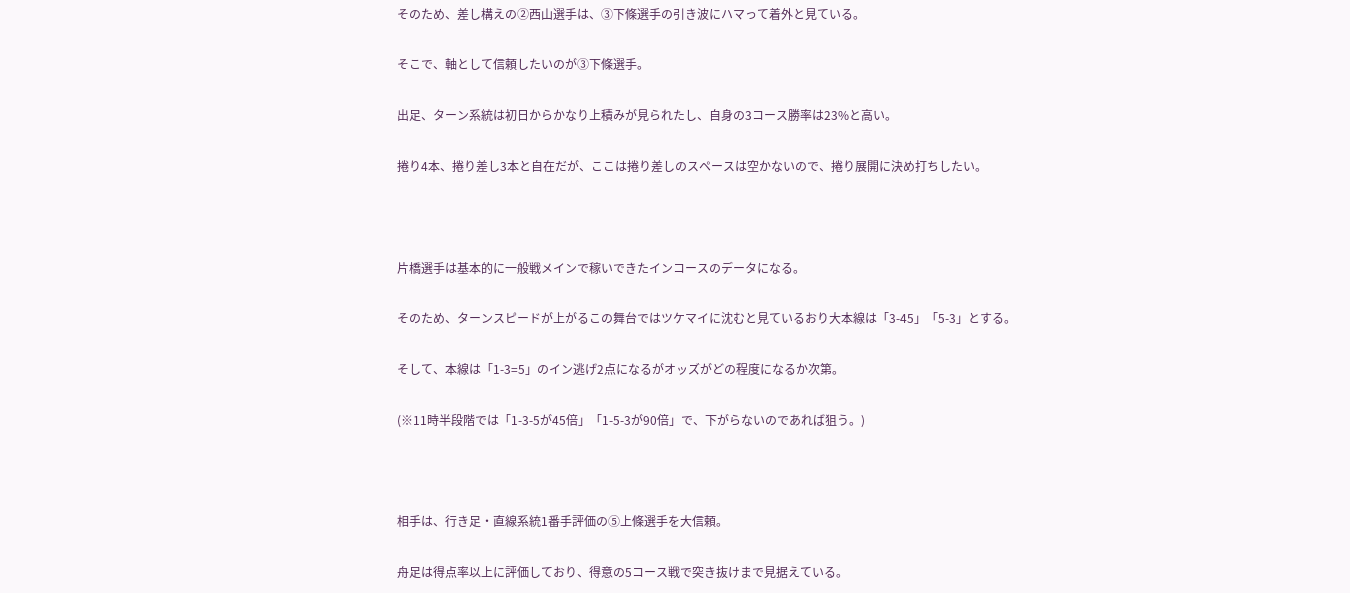そのため、差し構えの②西山選手は、③下條選手の引き波にハマって着外と見ている。

そこで、軸として信頼したいのが③下條選手。

出足、ターン系統は初日からかなり上積みが見られたし、自身の3コース勝率は23%と高い。

捲り4本、捲り差し3本と自在だが、ここは捲り差しのスペースは空かないので、捲り展開に決め打ちしたい。



片橋選手は基本的に一般戦メインで稼いできたインコースのデータになる。

そのため、ターンスピードが上がるこの舞台ではツケマイに沈むと見ているおり大本線は「3-45」「5-3」とする。

そして、本線は「1-3=5」のイン逃げ2点になるがオッズがどの程度になるか次第。

(※11時半段階では「1-3-5が45倍」「1-5-3が90倍」で、下がらないのであれば狙う。)



相手は、行き足・直線系統1番手評価の⑤上條選手を大信頼。

舟足は得点率以上に評価しており、得意の5コース戦で突き抜けまで見据えている。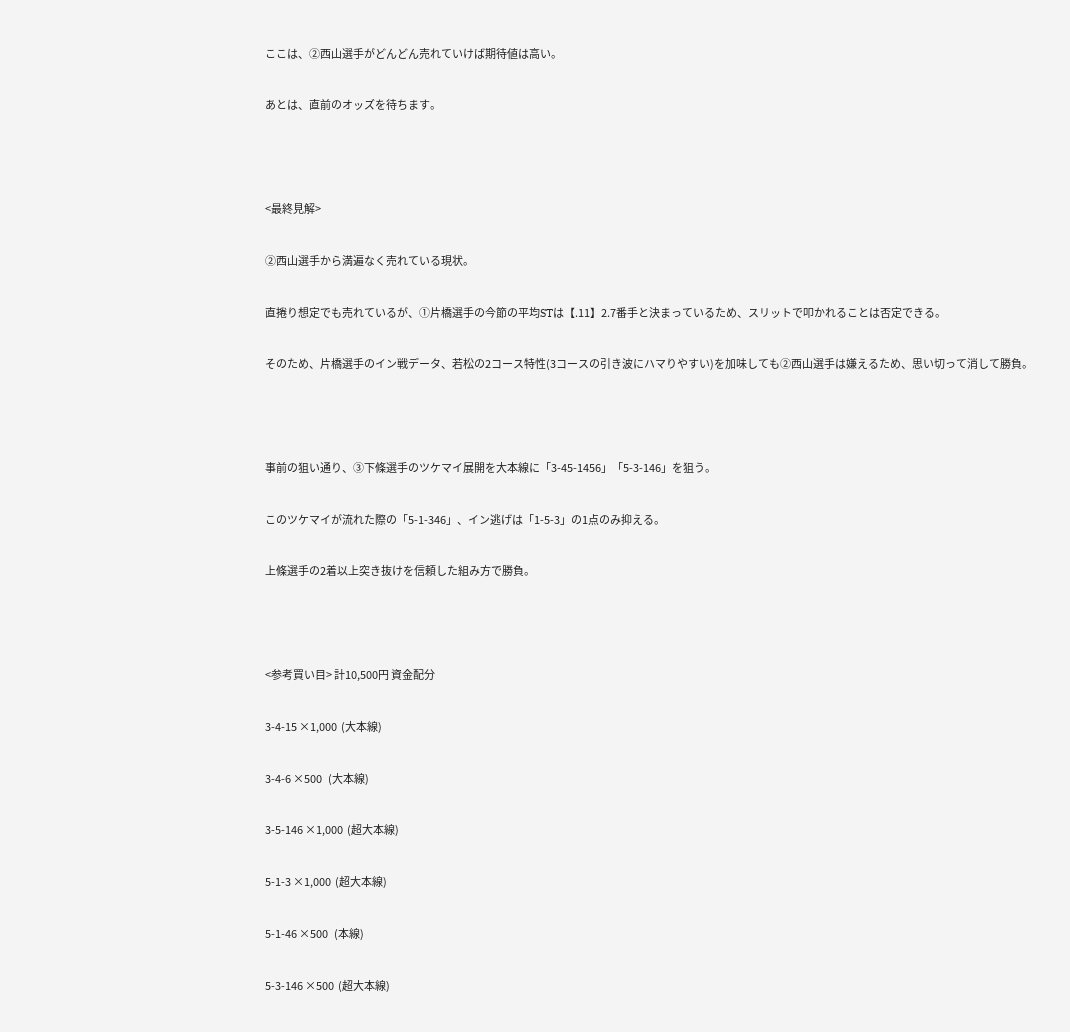ここは、②西山選手がどんどん売れていけば期待値は高い。

あとは、直前のオッズを待ちます。



<最終見解>

②西山選手から満遍なく売れている現状。

直捲り想定でも売れているが、①片橋選手の今節の平均STは【.11】2.7番手と決まっているため、スリットで叩かれることは否定できる。

そのため、片橋選手のイン戦データ、若松の2コース特性(3コースの引き波にハマりやすい)を加味しても②西山選手は嫌えるため、思い切って消して勝負。



事前の狙い通り、③下條選手のツケマイ展開を大本線に「3-45-1456」「5-3-146」を狙う。

このツケマイが流れた際の「5-1-346」、イン逃げは「1-5-3」の1点のみ抑える。

上條選手の2着以上突き抜けを信頼した組み方で勝負。



<参考買い目> 計10,500円 資金配分

3-4-15 ×1,000  (大本線)

3-4-6 ×500   (大本線)

3-5-146 ×1,000  (超大本線)

5-1-3 ×1,000  (超大本線)

5-1-46 ×500   (本線)

5-3-146 ×500  (超大本線)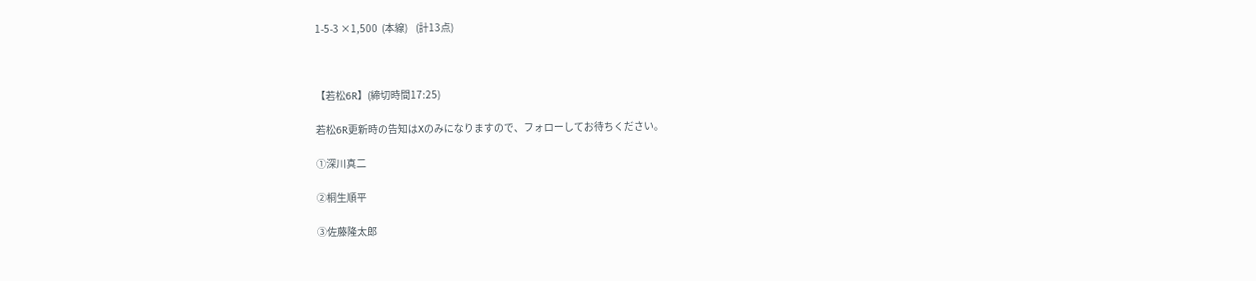1-5-3 ×1,500  (本線)    (計13点)



【若松6R】(締切時間17:25)

若松6R更新時の告知はXのみになりますので、フォローしてお待ちください。

①深川真二

②桐生順平

③佐藤隆太郎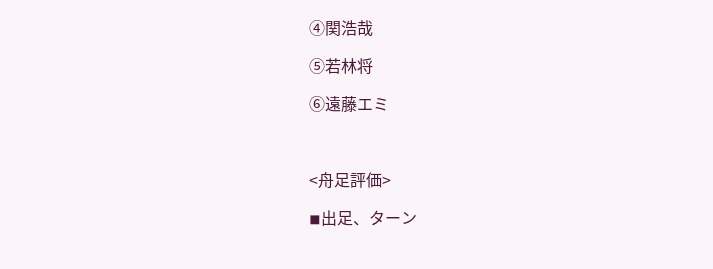④関浩哉

⑤若林将

⑥遠藤エミ



<舟足評価>

◾出足、ターン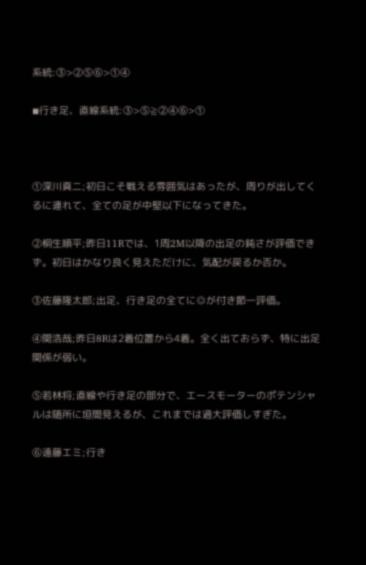系統:③>②⑤⑥>①④

◾行き足、直線系統:③>⑤≧②④⑥>①



①深川真二;初日こそ戦える雰囲気はあったが、周りが出してくるに連れて、全ての足が中堅以下になってきた。

②桐生順平;昨日11Rでは、1周2M以降の出足の鈍さが評価できず。初日はかなり良く見えただけに、気配が戻るか否か。

③佐藤隆太郎;出足、行き足の全てに◎が付き節一評価。

④関浩哉;昨日8Rは2着位置から4着。全く出ておらず、特に出足関係が弱い。

⑤若林将;直線や行き足の部分で、エースモーターのポテンシャルは随所に垣間見えるが、これまでは過大評価しすぎた。

⑥遠藤エミ;行き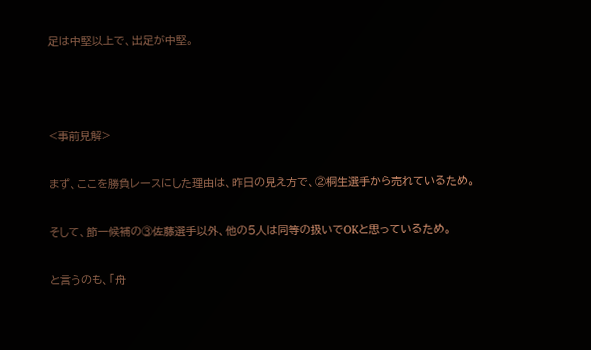足は中堅以上で、出足が中堅。



<事前見解>

まず、ここを勝負レースにした理由は、昨日の見え方で、②桐生選手から売れているため。

そして、節一候補の③佐藤選手以外、他の5人は同等の扱いでOKと思っているため。

と言うのも、「舟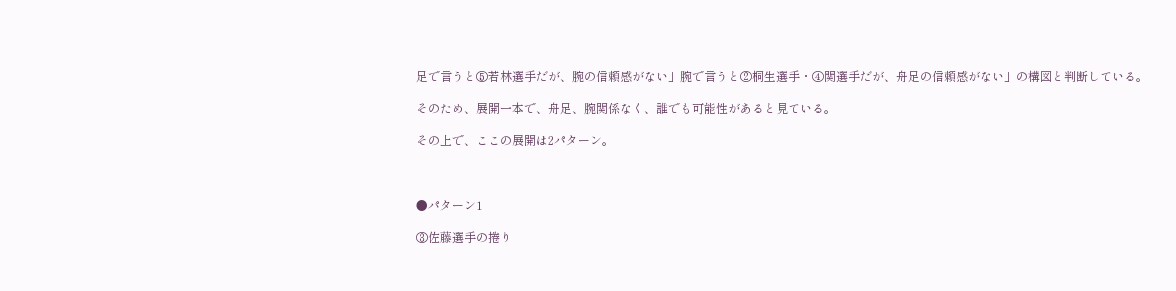足で言うと⑤若林選手だが、腕の信頼感がない」腕で言うと②桐生選手・④関選手だが、舟足の信頼感がない」の構図と判断している。

そのため、展開一本で、舟足、腕関係なく、誰でも可能性があると見ている。

その上で、ここの展開は2パターン。



●パターン1

③佐藤選手の捲り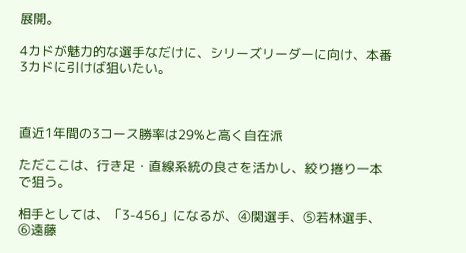展開。

4カドが魅力的な選手なだけに、シリーズリーダーに向け、本番3カドに引けば狙いたい。



直近1年間の3コース勝率は29%と高く自在派

ただここは、行き足・直線系統の良さを活かし、絞り捲り一本で狙う。

相手としては、「3-456」になるが、④関選手、⑤若林選手、⑥遠藤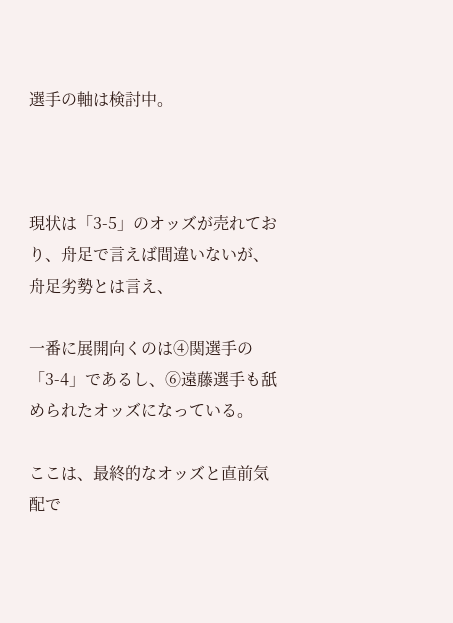選手の軸は検討中。



現状は「3-5」のオッズが売れており、舟足で言えば間違いないが、舟足劣勢とは言え、

一番に展開向くのは④関選手の「3-4」であるし、⑥遠藤選手も舐められたオッズになっている。

ここは、最終的なオッズと直前気配で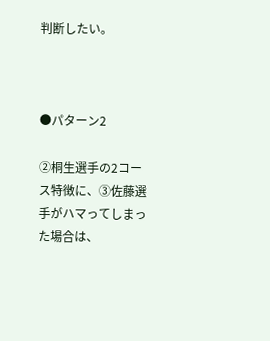判断したい。



●パターン2

②桐生選手の2コース特徴に、③佐藤選手がハマってしまった場合は、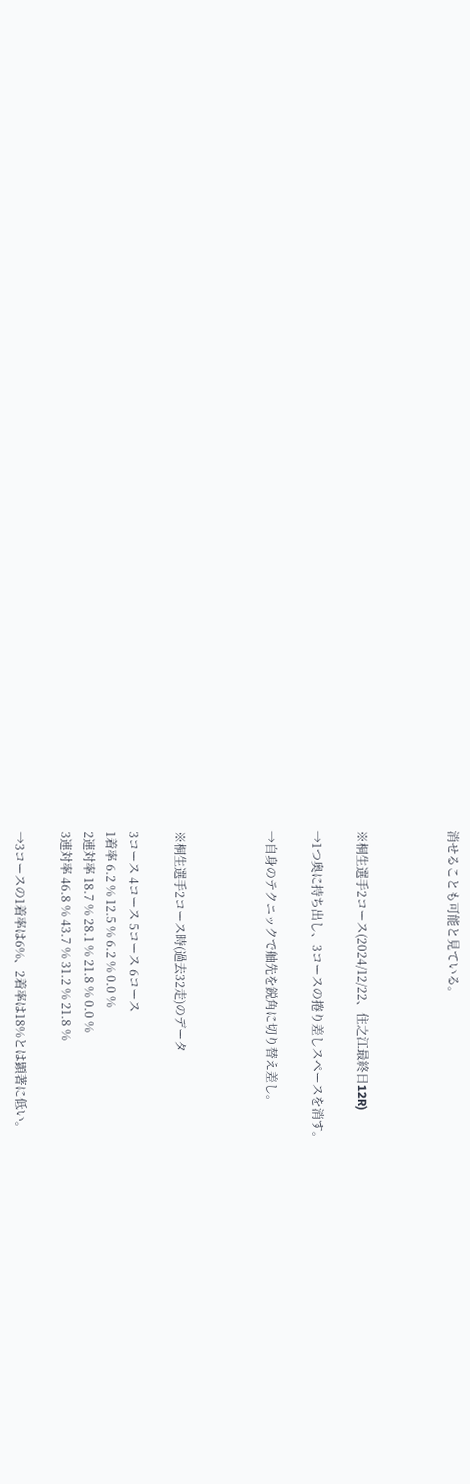消せることも可能と見ている。



※桐生選手2コース(2024/12/22、住之江最終日12R)

→1つ奥に持ち出し、3コースの捲り差しスペースを消す。

→自身のテクニックで舳先を鋭角に切り替え差し。



※桐生選手2コース時(過去32走)のデータ

3コース 4コース 5コース 6コース
1着率 6.2 % 12.5 % 6.2 % 0.0 %
2連対率 18.7 % 28.1 % 21.8 % 0.0 %
3連対率 46.8 % 43.7 % 31.2 % 21.8 %

→3コースの1着率は6%、2着率は18%とは顕著に低い。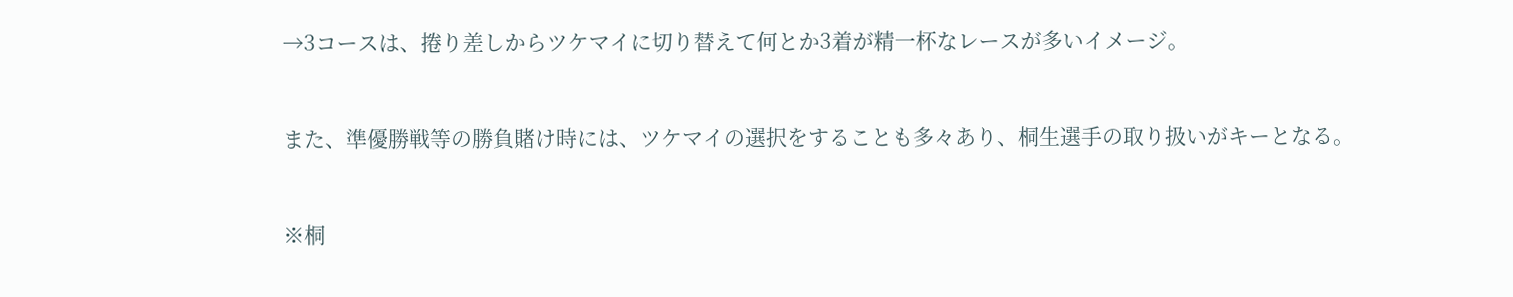→3コースは、捲り差しからツケマイに切り替えて何とか3着が精一杯なレースが多いイメージ。



また、準優勝戦等の勝負賭け時には、ツケマイの選択をすることも多々あり、桐生選手の取り扱いがキーとなる。



※桐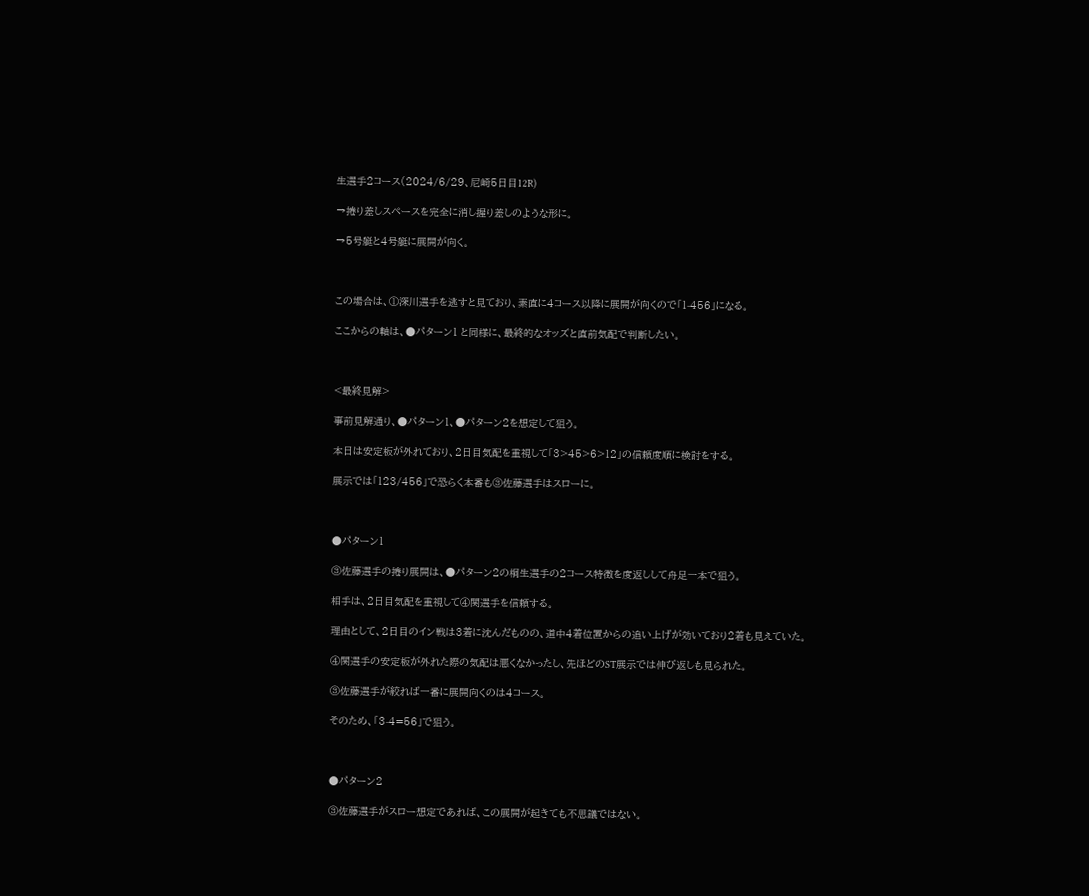生選手2コース(2024/6/29、尼崎5日目12R)

→捲り差しスペースを完全に消し握り差しのような形に。

→5号艇と4号艇に展開が向く。



この場合は、①深川選手を逃すと見ており、素直に4コース以降に展開が向くので「1-456」になる。

ここからの軸は、●パターン1 と同様に、最終的なオッズと直前気配で判断したい。



<最終見解>

事前見解通り、●パターン1、●パターン2を想定して狙う。

本日は安定板が外れており、2日目気配を重視して「3>45>6>12」の信頼度順に検討をする。

展示では「123/456」で恐らく本番も③佐藤選手はスローに。



●パターン1

③佐藤選手の捲り展開は、●パターン2の桐生選手の2コース特徴を度返しして舟足一本で狙う。

相手は、2日目気配を重視して④関選手を信頼する。

理由として、2日目のイン戦は3着に沈んだものの、道中4着位置からの追い上げが効いており2着も見えていた。

④関選手の安定板が外れた際の気配は悪くなかったし、先ほどのST展示では伸び返しも見られた。

③佐藤選手が絞れば一番に展開向くのは4コース。

そのため、「3-4=56」で狙う。



●パターン2

③佐藤選手がスロー想定であれば、この展開が起きても不思議ではない。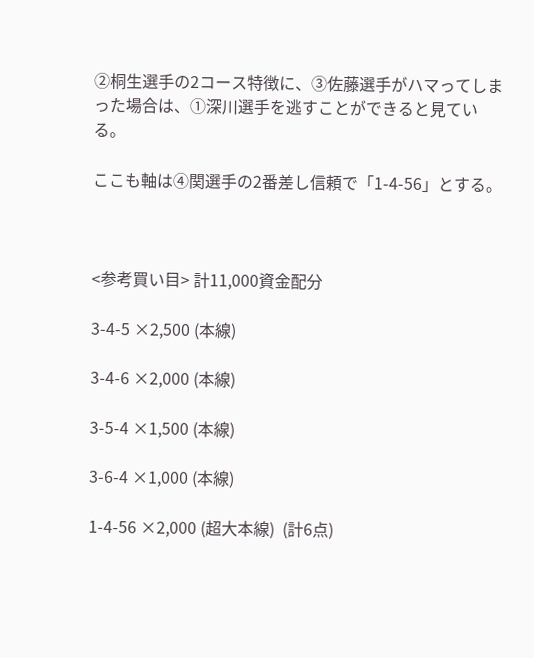②桐生選手の2コース特徴に、③佐藤選手がハマってしまった場合は、①深川選手を逃すことができると見ている。

ここも軸は④関選手の2番差し信頼で「1-4-56」とする。



<参考買い目> 計11,000資金配分

3-4-5 ×2,500 (本線)

3-4-6 ×2,000 (本線)

3-5-4 ×1,500 (本線)

3-6-4 ×1,000 (本線)

1-4-56 ×2,000 (超大本線)  (計6点)